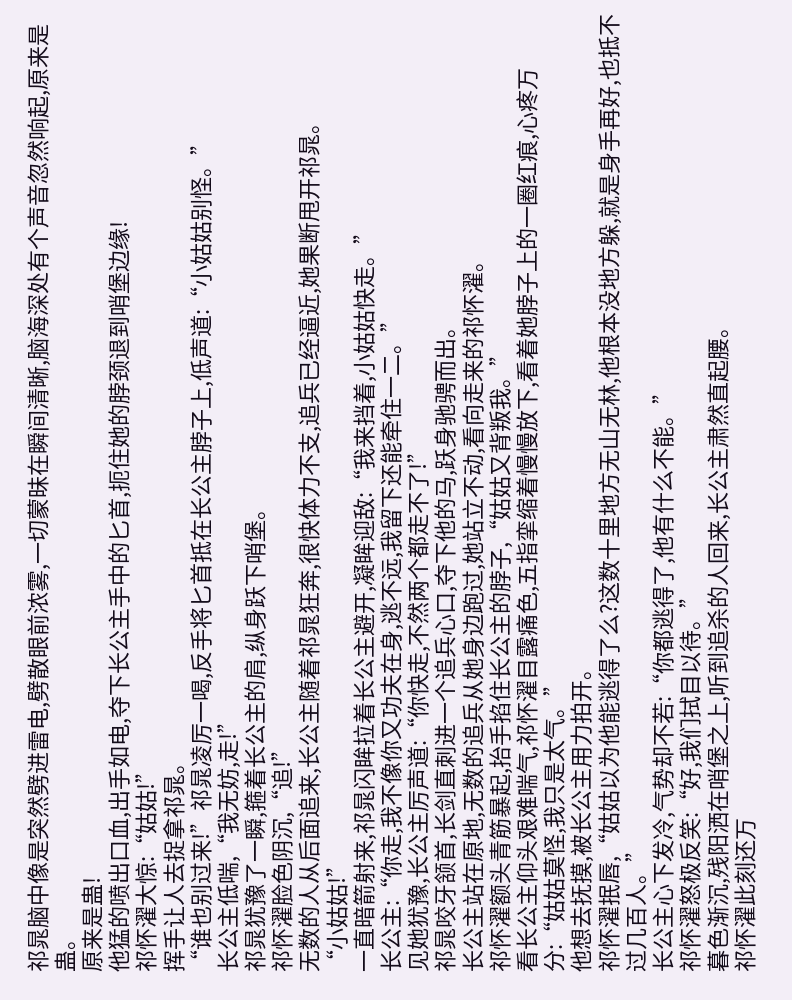祁晁脑中像是突然劈进雷电,劈散眼前浓雾,一切蒙昧在瞬间清晰,脑海深处有个声音忽然响起,原来是蛊。
原来是蛊!
他猛的喷出口血,出手如电,夺下长公主手中的匕首,扼住她的脖颈退到哨堡边缘!
祁怀濯大惊:“姑姑!”
挥手让人去捉拿祁晁。
“谁也别过来!”祁晁凌厉一喝,反手将匕首抵在长公主脖子上,低声道:“小姑姑别怪。”
长公主低喘,“我无妨,走!”
祁晁犹豫了一瞬,箍着长公主的肩,纵身跃下哨堡。
祁怀濯脸色阴沉,“追!”
无数的人从后面追来,长公主随着祁晁狂奔,很快体力不支,追兵已经逼近,她果断甩开祁晁。
“小姑姑!”
一直暗箭射来,祁晁闪眸拉着长公主避开,凝眸迎敌:“我来挡着,小姑姑快走。”
长公主:“你走,我不像你又功夫在身,逃不远,我留下还能牵住一二。”
见她犹豫,长公主厉声道:“你快走,不然两个都走不了!”
祁晁咬牙颔首,长剑直刺进一个追兵心口,夺下他的马,跃身驰骋而出。
长公主站在原地,无数的追兵从她身边跑过,她站立不动,看向走来的祁怀濯。
祁怀濯额头青筋暴起,抬手掐住长公主的脖子,“姑姑又背叛我。”
看长公主仰头艰难喘气,祁怀濯目露痛色,五指挛缩着慢慢放下,看着她脖子上的一圈红痕,心疼万分:“姑姑莫怪,我只是太气。”
他想去抚摸,被长公主用力拍开。
祁怀濯抿唇,“姑姑以为他能逃得了么?这数十里地方无山无林,他根本没地方躲,就是身手再好,也抵不过几百人。”
长公主心下发冷,气势却不若:“你都逃得了,他有什么不能。”
祁怀濯怒极反笑:“好,我们拭目以待。”
暮色渐沉,残阳洒在哨堡之上,听到追杀的人回来,长公主肃然直起腰。
祁怀濯此刻还万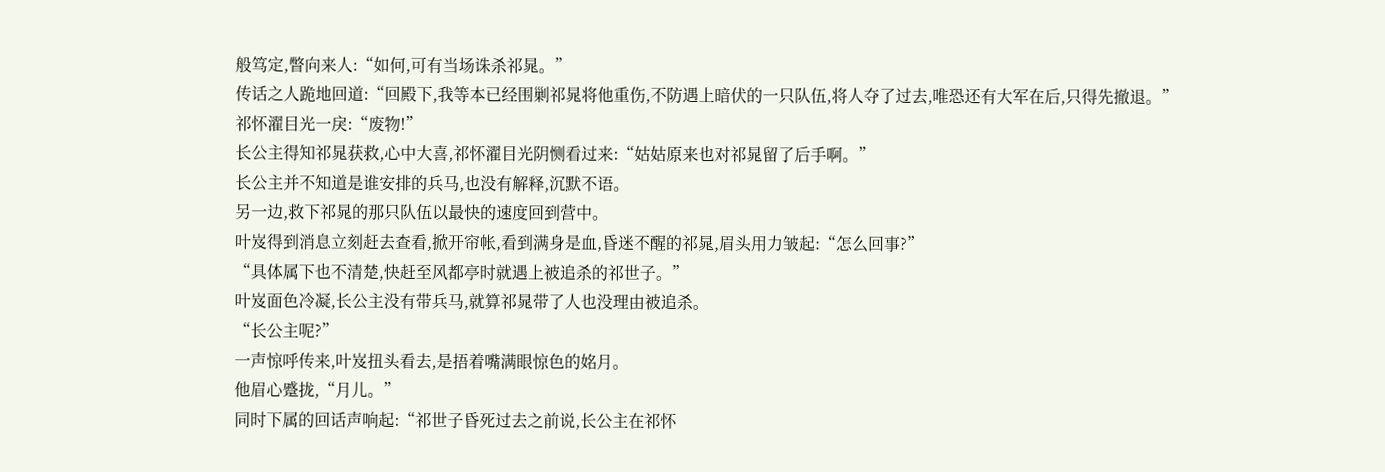般笃定,瞥向来人:“如何,可有当场诛杀祁晁。”
传话之人跪地回道:“回殿下,我等本已经围剿祁晁将他重伤,不防遇上暗伏的一只队伍,将人夺了过去,唯恐还有大军在后,只得先撤退。”
祁怀濯目光一戾:“废物!”
长公主得知祁晁获救,心中大喜,祁怀濯目光阴恻看过来:“姑姑原来也对祁晁留了后手啊。”
长公主并不知道是谁安排的兵马,也没有解释,沉默不语。
另一边,救下祁晁的那只队伍以最快的速度回到营中。
叶岌得到消息立刻赶去查看,掀开帘帐,看到满身是血,昏迷不醒的祁晁,眉头用力皱起:“怎么回事?”
“具体属下也不清楚,快赶至风都亭时就遇上被追杀的祁世子。”
叶岌面色冷凝,长公主没有带兵马,就算祁晁带了人也没理由被追杀。
“长公主呢?”
一声惊呼传来,叶岌扭头看去,是捂着嘴满眼惊色的姳月。
他眉心蹙拢,“月儿。”
同时下属的回话声响起:“祁世子昏死过去之前说,长公主在祁怀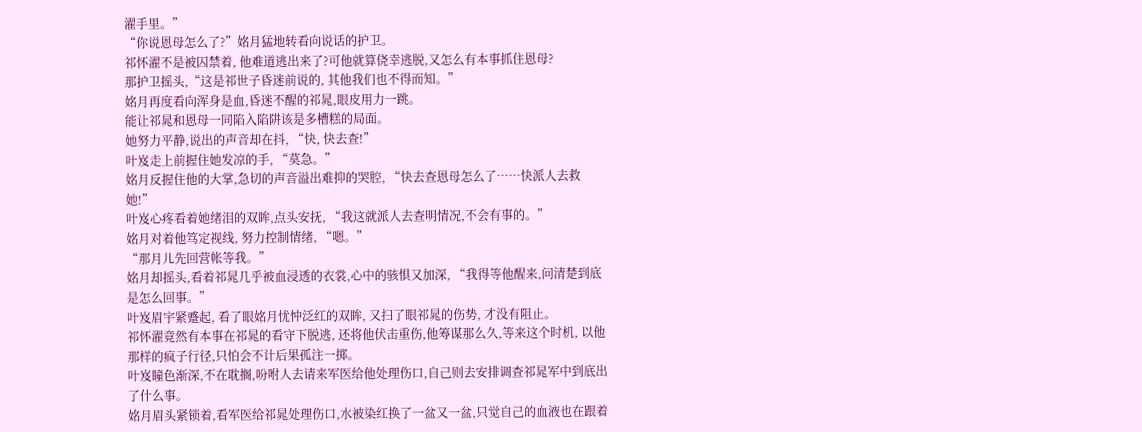濯手里。”
“你说恩母怎么了?”姳月猛地转看向说话的护卫。
祁怀濯不是被囚禁着, 他难道逃出来了?可他就算侥幸逃脱,又怎么有本事抓住恩母?
那护卫摇头,“这是祁世子昏迷前说的, 其他我们也不得而知。”
姳月再度看向浑身是血,昏迷不醒的祁晁,眼皮用力一跳。
能让祁晁和恩母一同陷入陷阱该是多槽糕的局面。
她努力平静,说出的声音却在抖, “快, 快去查!”
叶岌走上前握住她发凉的手, “莫急。”
姳月反握住他的大掌,急切的声音溢出难抑的哭腔, “快去查恩母怎么了……快派人去救她!”
叶岌心疼看着她绪泪的双眸,点头安抚, “我这就派人去查明情况,不会有事的。”
姳月对着他笃定视线, 努力控制情绪, “嗯。”
“那月儿先回营帐等我。”
姳月却摇头,看着祁晁几乎被血浸透的衣裳,心中的骇惧又加深, “我得等他醒来,问清楚到底是怎么回事。”
叶岌眉宇紧蹙起, 看了眼姳月忧忡泛红的双眸, 又扫了眼祁晁的伤势, 才没有阻止。
祁怀濯竟然有本事在祁晁的看守下脱逃, 还将他伏击重伤,他筹谋那么久,等来这个时机, 以他那样的疯子行径,只怕会不计后果孤注一掷。
叶岌瞳色渐深,不在耽搁,吩咐人去请来军医给他处理伤口,自己则去安排调查祁晁军中到底出了什么事。
姳月眉头紧锁着,看军医给祁晁处理伤口,水被染红换了一盆又一盆,只觉自己的血液也在跟着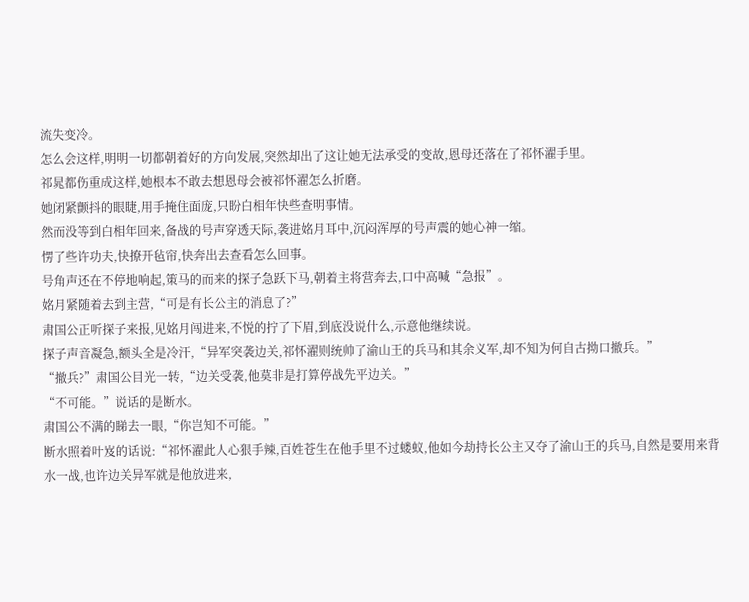流失变冷。
怎么会这样,明明一切都朝着好的方向发展,突然却出了这让她无法承受的变故,恩母还落在了祁怀濯手里。
祁晁都伤重成这样,她根本不敢去想恩母会被祁怀濯怎么折磨。
她闭紧颤抖的眼睫,用手掩住面庞,只盼白相年快些查明事情。
然而没等到白相年回来,备战的号声穿透天际,袭进姳月耳中,沉闷浑厚的号声震的她心神一缩。
愣了些许功夫,快撩开毡帘,快奔出去查看怎么回事。
号角声还在不停地响起,策马的而来的探子急跃下马,朝着主将营奔去,口中高喊“急报”。
姳月紧随着去到主营,“可是有长公主的消息了?”
肃国公正听探子来报,见姳月闯进来,不悦的拧了下眉,到底没说什么,示意他继续说。
探子声音凝急,额头全是冷汗,“异军突袭边关,祁怀濯则统帅了渝山王的兵马和其余义军,却不知为何自古拗口撤兵。”
“撤兵?”肃国公目光一转,“边关受袭,他莫非是打算停战先平边关。”
“不可能。”说话的是断水。
肃国公不满的睇去一眼,“你岂知不可能。”
断水照着叶岌的话说:“祁怀濯此人心狠手辣,百姓苍生在他手里不过蝼蚁,他如今劫持长公主又夺了渝山王的兵马,自然是要用来背水一战,也许边关异军就是他放进来,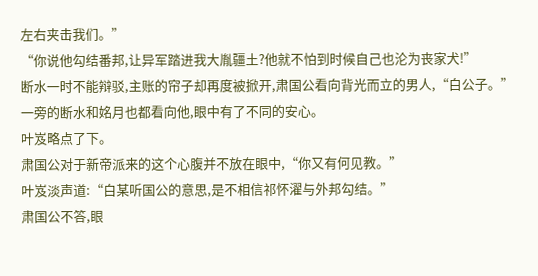左右夹击我们。”
“你说他勾结番邦,让异军踏进我大胤疆土?他就不怕到时候自己也沦为丧家犬!”
断水一时不能辩驳,主账的帘子却再度被掀开,肃国公看向背光而立的男人,“白公子。”
一旁的断水和姳月也都看向他,眼中有了不同的安心。
叶岌略点了下。
肃国公对于新帝派来的这个心腹并不放在眼中,“你又有何见教。”
叶岌淡声道:“白某听国公的意思,是不相信祁怀濯与外邦勾结。”
肃国公不答,眼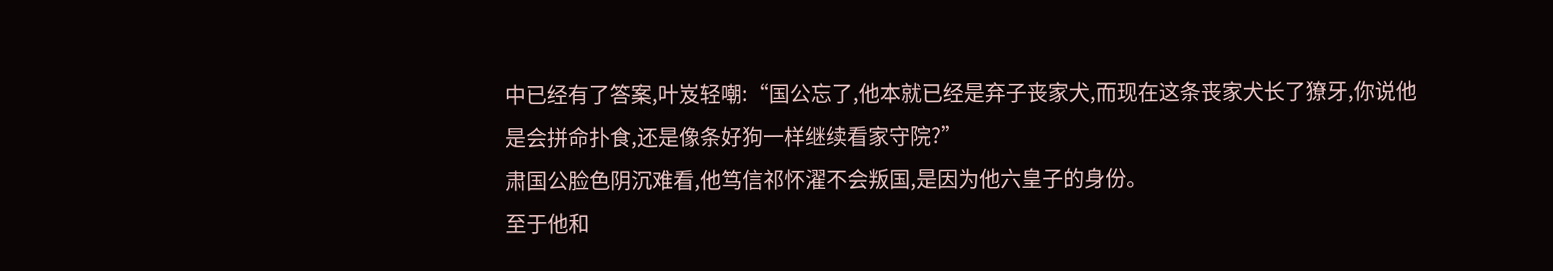中已经有了答案,叶岌轻嘲:“国公忘了,他本就已经是弃子丧家犬,而现在这条丧家犬长了獠牙,你说他是会拼命扑食,还是像条好狗一样继续看家守院?”
肃国公脸色阴沉难看,他笃信祁怀濯不会叛国,是因为他六皇子的身份。
至于他和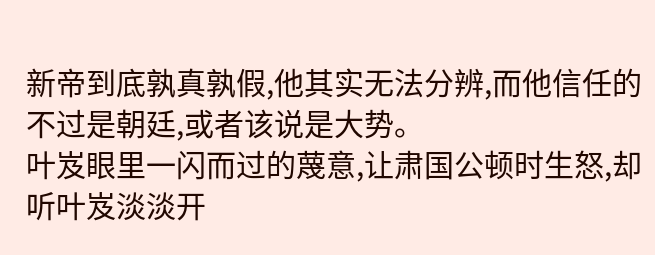新帝到底孰真孰假,他其实无法分辨,而他信任的不过是朝廷,或者该说是大势。
叶岌眼里一闪而过的蔑意,让肃国公顿时生怒,却听叶岌淡淡开